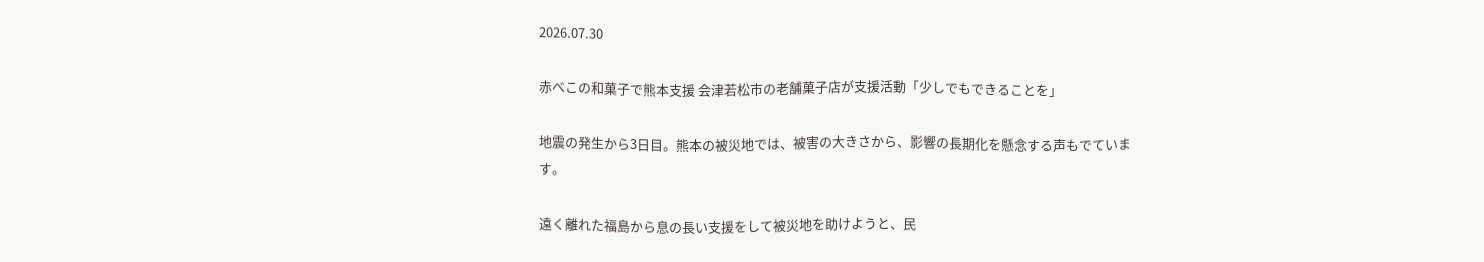2026.07.30

赤べこの和菓子で熊本支援 会津若松市の老舗菓子店が支援活動「少しでもできることを」

地震の発生から3日目。熊本の被災地では、被害の大きさから、影響の長期化を懸念する声もでています。

遠く離れた福島から息の長い支援をして被災地を助けようと、民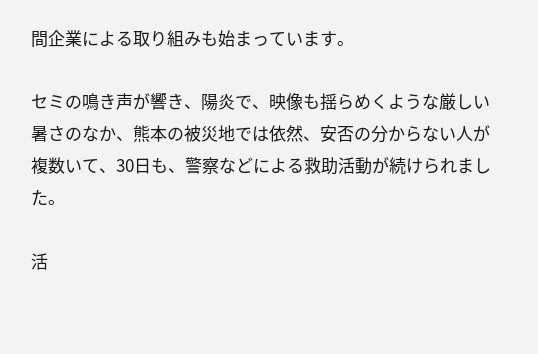間企業による取り組みも始まっています。

セミの鳴き声が響き、陽炎で、映像も揺らめくような厳しい暑さのなか、熊本の被災地では依然、安否の分からない人が複数いて、30日も、警察などによる救助活動が続けられました。

活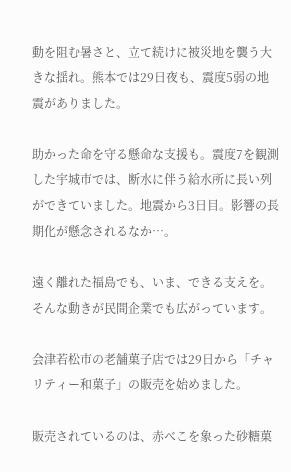動を阻む暑さと、立て続けに被災地を襲う大きな揺れ。熊本では29日夜も、震度5弱の地震がありました。

助かった命を守る懸命な支援も。震度7を観測した宇城市では、断水に伴う給水所に長い列ができていました。地震から3日目。影響の長期化が懸念されるなか…。

遠く離れた福島でも、いま、できる支えを。そんな動きが民間企業でも広がっています。

会津若松市の老舗菓子店では29日から「チャリティー和菓子」の販売を始めました。

販売されているのは、赤べこを象った砂糖菓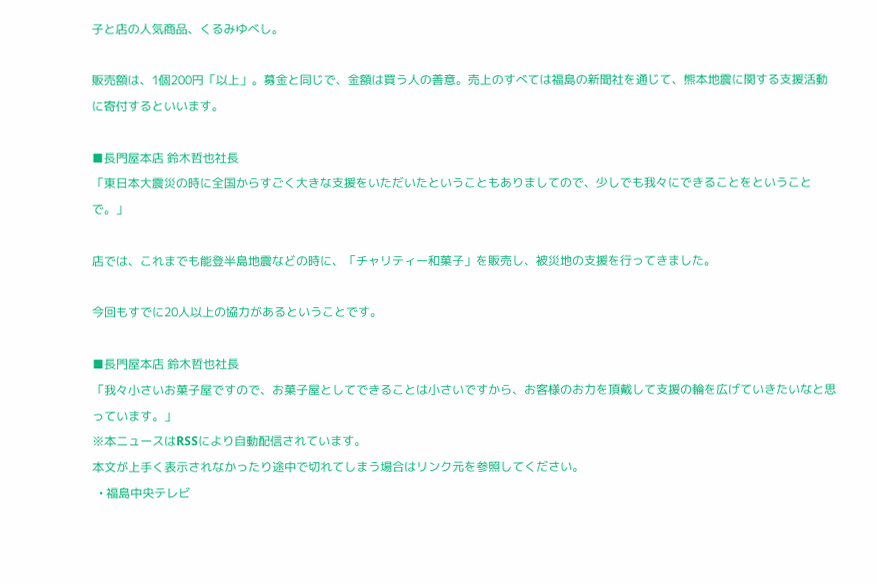子と店の人気商品、くるみゆべし。

販売額は、1個200円「以上」。募金と同じで、金額は買う人の善意。売上のすべては福島の新聞社を通じて、熊本地震に関する支援活動に寄付するといいます。

■長門屋本店 鈴木哲也社長
「東日本大震災の時に全国からすごく大きな支援をいただいたということもありましてので、少しでも我々にできることをということで。」

店では、これまでも能登半島地震などの時に、「チャリティー和菓子」を販売し、被災地の支援を行ってきました。

今回もすでに20人以上の協力があるということです。

■長門屋本店 鈴木哲也社長
「我々小さいお菓子屋ですので、お菓子屋としてできることは小さいですから、お客様のお力を頂戴して支援の輪を広げていきたいなと思っています。」
※本ニュースはRSSにより自動配信されています。
本文が上手く表示されなかったり途中で切れてしまう場合はリンク元を参照してください。
  • 福島中央テレビ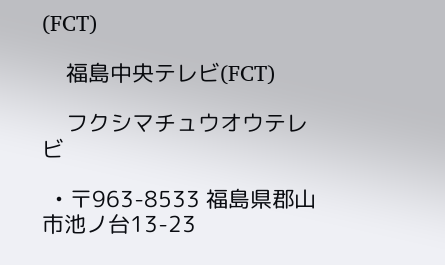(FCT)

    福島中央テレビ(FCT)

    フクシマチュウオウテレビ

  • 〒963-8533 福島県郡山市池ノ台13-23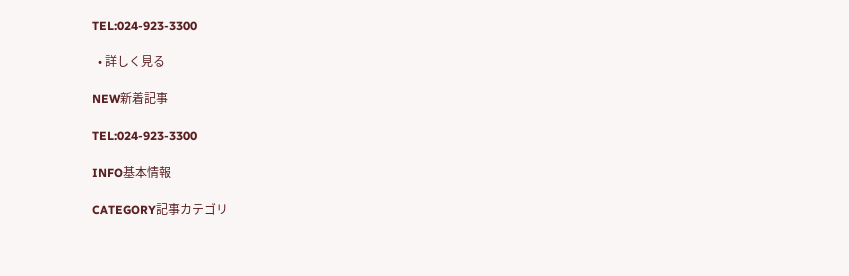TEL:024-923-3300

  • 詳しく見る

NEW新着記事

TEL:024-923-3300

INFO基本情報

CATEGORY記事カテゴリ